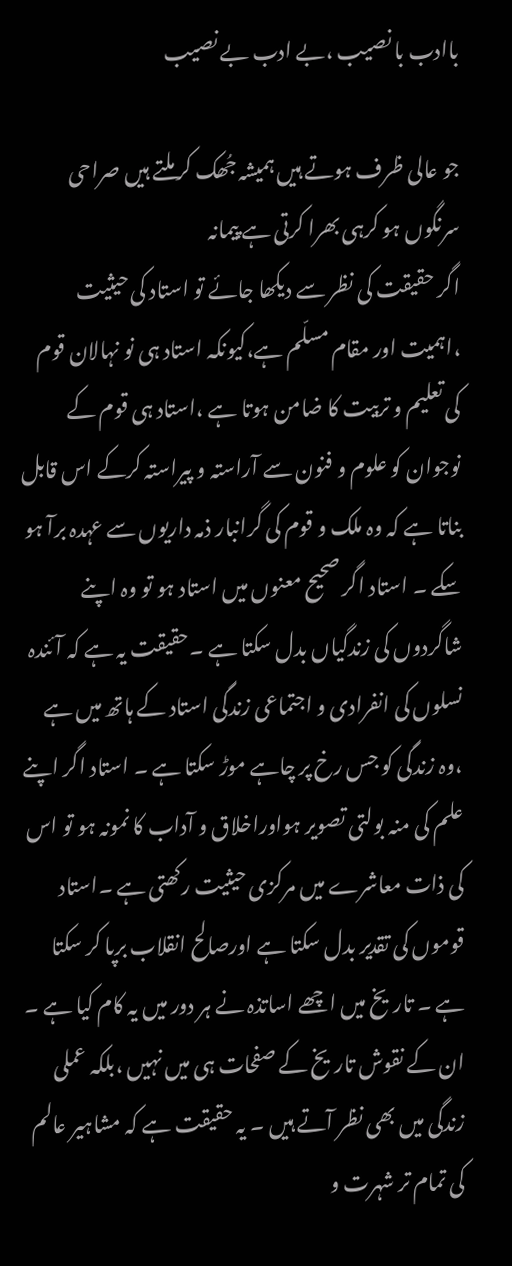باادب با نصیب ،بے ادب بے نصیب

جو عالی ظرف ہوتے ہیں ہمیشہ جُھک کر ملتے ہیں صراحی سرنگوں ہو کرہی بھرا کرتی ہے پیمانہ
اگر حقیقت کی نظر سے دیکھا جائے تو استاد کی حیثیت ،اہمیت اور مقام مسلّم ہے،کیونکہ استاد ہی نو نہالان قوم کی تعلیم و تربیت کا ضامن ہوتا ہے ،استاد ہی قوم کے نوجوان کو علوم و فنون سے آراستہ و پیراستہ کرکے اس قابل بناتا ہے کہ وہ ملک و قوم کی گرانبار ذمہ داریوں سے عہدہ برآ ہو سکے ۔ استاد اگر صحیح معنوں میں استاد ہو تو وہ اپنے شاگردوں کی زندگیاں بدل سکتا ہے ۔حقیقت یہ ہے کہ آئندہ نسلوں کی انفرادی و اجتماعی زندگی استاد کے ہاتھ میں ہے ،وہ زندگی کو جس رخ پر چاہے موڑ سکتا ہے ۔ استاد اگر اپنے علم کی منہ بولتی تصویر ہواوراخلاق و آداب کا نمونہ ہو تو اس کی ذات معاشرے میں مرکزی حیثیت رکھتی ہے ۔استاد قوموں کی تقدیر بدل سکتا ہے اورصالح انقلاب برپا کر سکتا ہے ۔ تاریخ میں اچھے اساتذہ نے ہر دور میں یہ کام کیا ہے ۔ ان کے نقوش تاریخ کے صفحات ہی میں نہیں ،بلکہ عملی زندگی میں بھی نظر آتے ہیں ۔ یہ حقیقت ہے کہ مشاہیر عالم کی تمام تر شہرت و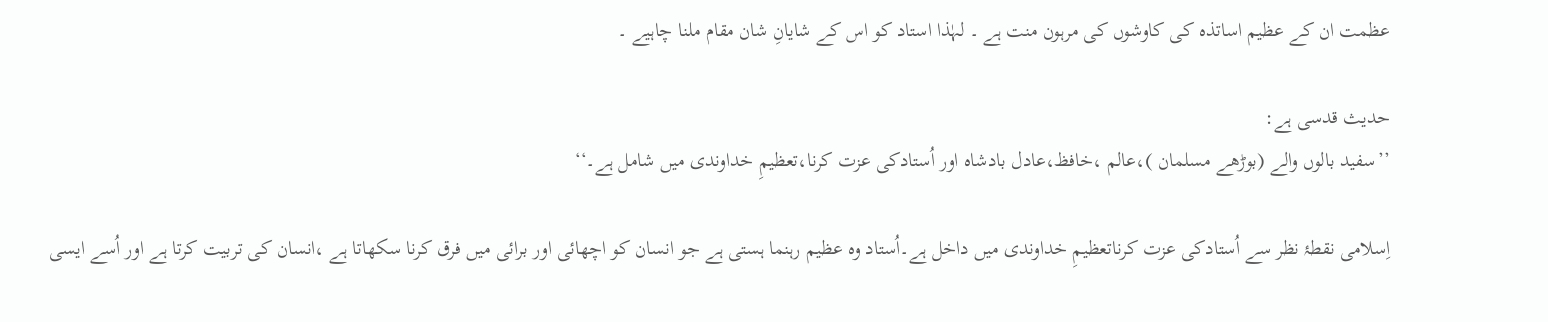عظمت ان کے عظیم اساتذہ کی کاوشوں کی مرہون منت ہے ۔ لہٰذا استاد کو اس کے شایانِ شان مقام ملنا چاہیے ۔

حدیث قدسی ہے:
’’سفید بالوں والے (بوڑھے مسلمان )،عالم ،خافظ،عادل بادشاہ اور اُستادکی عزت کرنا،تعظیمِ خداوندی میں شامل ہے۔‘‘

اِسلامی نقطۂ نظر سے اُستادکی عزت کرناتعظیمِ خداوندی میں داخل ہے۔اُستاد وہ عظیم رہنما ہستی ہے جو انسان کو اچھائی اور برائی میں فرق کرنا سکھاتا ہے ،انسان کی تربیت کرتا ہے اور اُسے ایسی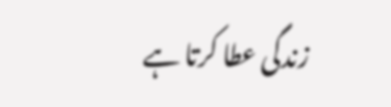زندگی عطا کرتا ہے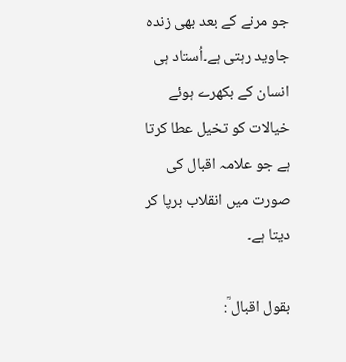جو مرنے کے بعد بھی زندہ جاوید رہتی ہے۔اُستاد ہی انسان کے بکھرے ہوئے خیالات کو تخیل عطا کرتا ہے جو علامہ اقبال کی صورت میں انقلاب برپا کر دیتا ہے۔

بقول اقبال ؒ: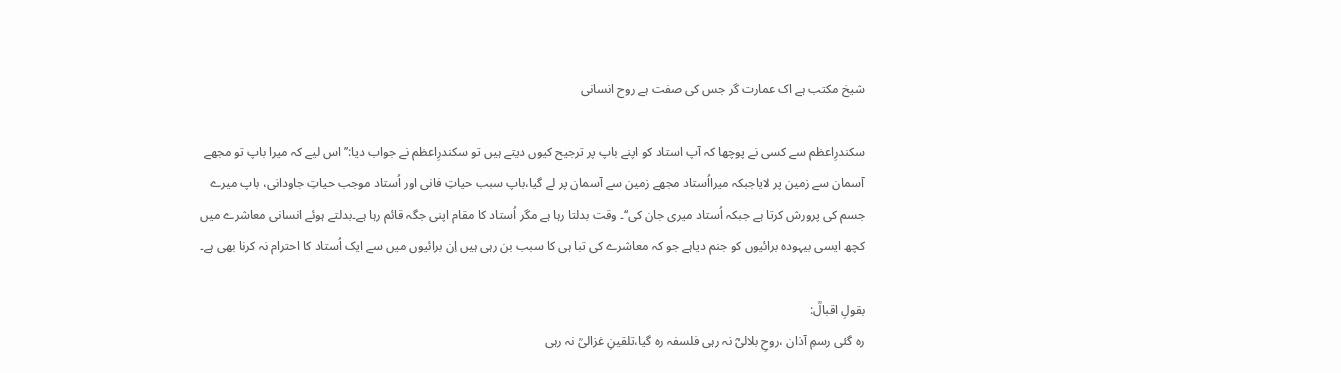شیخ مکتب ہے اک عمارت گر جس کی صفت ہے روح انسانی

سکندرِاعظم سے کسی نے پوچھا کہ آپ استاد کو اپنے باپ پر ترجیح کیوں دیتے ہیں تو سکندرِاعظم نے جواب دیا:’’اس لیے کہ میرا باپ تو مجھے آسمان سے زمین پر لایاجبکہ میرااُستاد مجھے زمین سے آسمان پر لے گیا،باپ سبب حیاتِ فانی اور اُستاد موجب حیاتِ جاودانی، باپ میرے جسم کی پرورش کرتا ہے جبکہ اُستاد میری جان کی‘‘۔ وقت بدلتا رہا ہے مگر اُستاد کا مقام اپنی جگہ قائم رہا ہے۔بدلتے ہوئے انسانی معاشرے میں کچھ ایسی بیہودہ برائیوں کو جنم دیاہے جو کہ معاشرے کی تبا ہی کا سبب بن رہی ہیں اِن برائیوں میں سے ایک اُستاد کا احترام نہ کرنا بھی ہے۔

بقولِ اقبالؒ:
رہ گئی رسمِ آذان ،روحِ بلالیؓ نہ رہی فلسفہ رہ گیا،تلقینِ غزالیؒ نہ رہی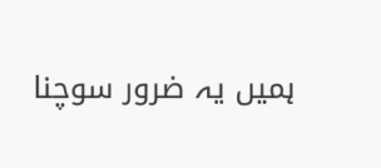ہمیں یہ ضرور سوچنا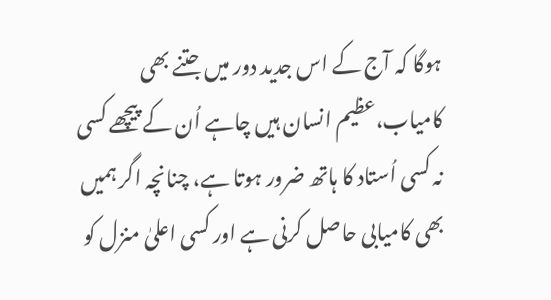ہوگا کہ آج کے اس جدید دور میں جتنے بھی کامیاب،عظیم انسان ہیں چاہے اُن کے پیچھے کسی نہ کسی اُستاد کا ہاتھ ضرور ہوتا ہے، چنانچہ اگر ہمیں بھی کامیابی حاصل کرنی ہے اور کسی اعلیٰ منزل کو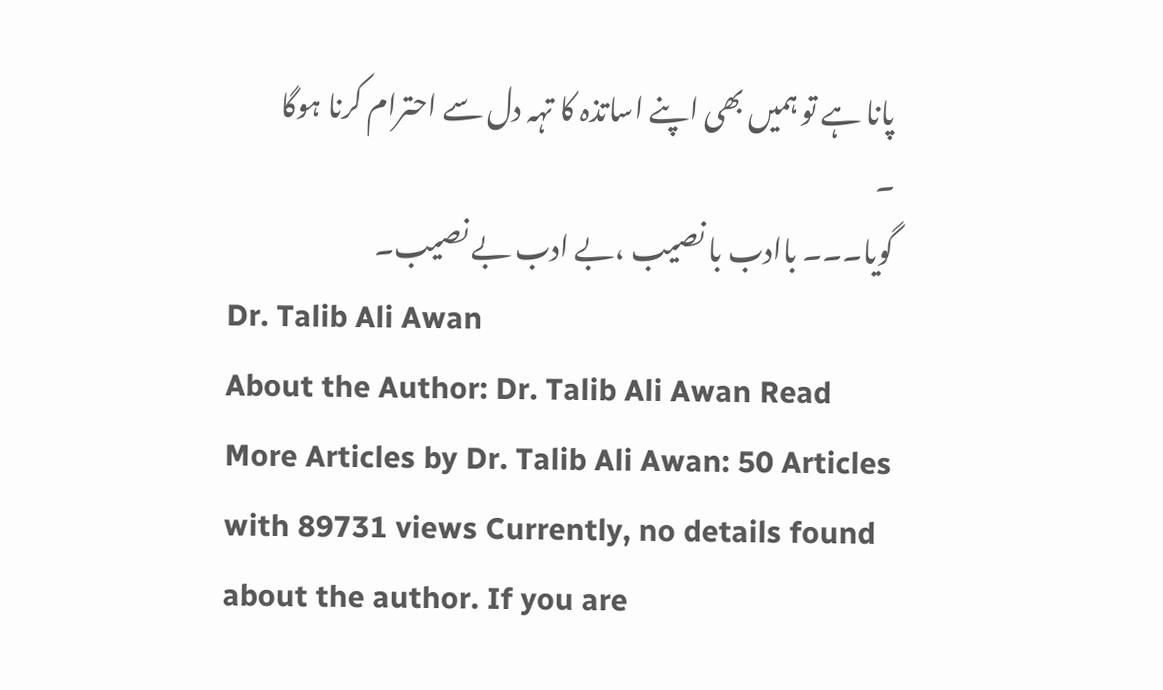پانا ہے تو ہمیں بھی اپنے اساتذہ کا تہہ دل سے احترام کرنا ہوگا ۔
گویا۔۔۔ باادب با نصیب ،بے ادب بے نصیب۔
Dr. Talib Ali Awan
About the Author: Dr. Talib Ali Awan Read More Articles by Dr. Talib Ali Awan: 50 Articles with 89731 views Currently, no details found about the author. If you are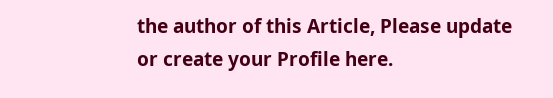the author of this Article, Please update or create your Profile here.